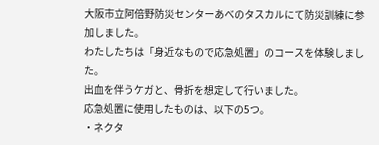大阪市立阿倍野防災センターあべのタスカルにて防災訓練に参加しました。
わたしたちは「身近なもので応急処置」のコースを体験しました。
出血を伴うケガと、骨折を想定して行いました。
応急処置に使用したものは、以下の5つ。
・ネクタ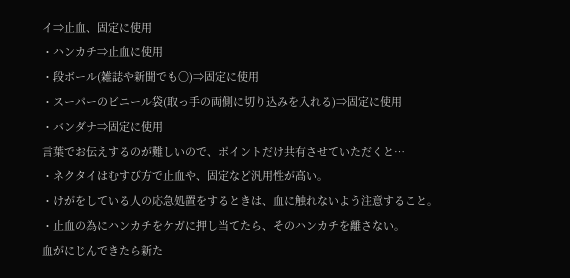イ⇒止血、固定に使用
・ハンカチ⇒止血に使用
・段ボール(雑誌や新聞でも〇)⇒固定に使用
・スーパーのビニール袋(取っ手の両側に切り込みを入れる)⇒固定に使用
・バンダナ⇒固定に使用
言葉でお伝えするのが難しいので、ポイントだけ共有させていただくと…
・ネクタイはむすび方で止血や、固定など汎用性が高い。
・けがをしている人の応急処置をするときは、血に触れないよう注意すること。
・止血の為にハンカチをケガに押し当てたら、そのハンカチを離さない。
血がにじんできたら新た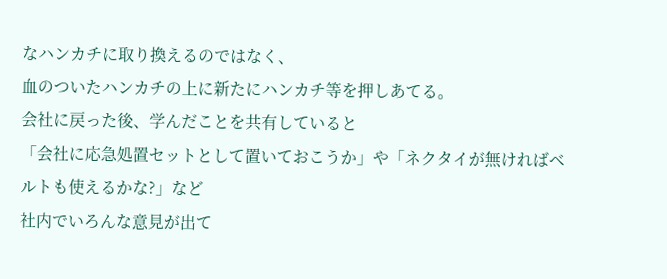なハンカチに取り換えるのではなく、
血のついたハンカチの上に新たにハンカチ等を押しあてる。
会社に戻った後、学んだことを共有していると
「会社に応急処置セットとして置いておこうか」や「ネクタイが無ければベルトも使えるかな?」など
社内でいろんな意見が出て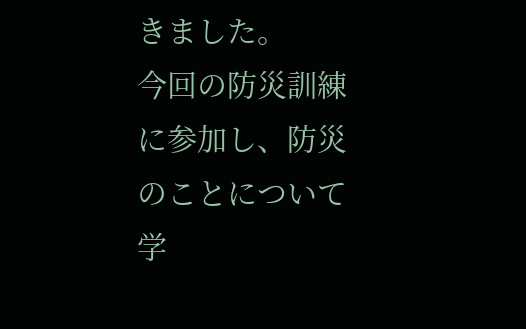きました。
今回の防災訓練に参加し、防災のことについて学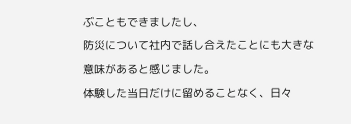ぶこともできましたし、
防災について社内で話し合えたことにも大きな意味があると感じました。
体験した当日だけに留めることなく、日々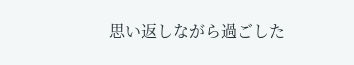思い返しながら過ごした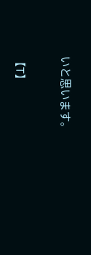いと思います。

【T】